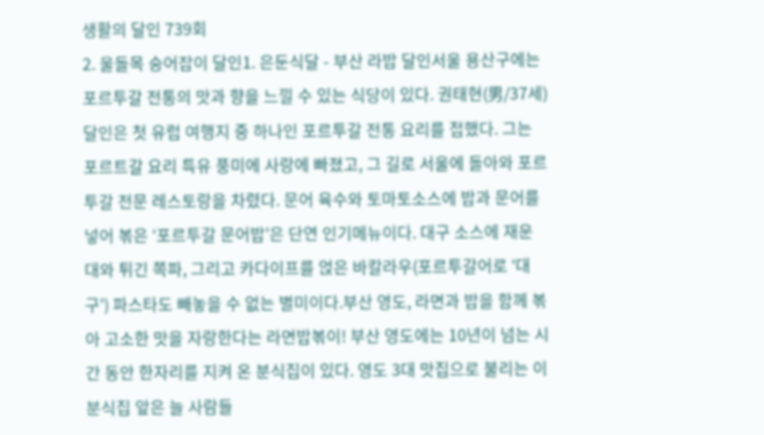생활의 달인 739회
2. 울돌목 숭어잡이 달인1. 은둔식달 - 부산 라밥 달인서울 용산구에는 포르투갈 전통의 맛과 향을 느낄 수 있는 식당이 있다. 권태현(男/37세) 달인은 첫 유럽 여행지 중 하나인 포르투갈 전통 요리를 접했다. 그는 포르트갈 요리 특유 풍미에 사랑에 빠졌고, 그 길로 서울에 돌아와 포르투갈 전문 레스토랑을 차렸다. 문어 육수와 토마토소스에 밥과 문어를 넣어 볶은 ‘포르투갈 문어밥'은 단연 인기메뉴이다. 대구 소스에 재운 대와 튀긴 쪽파, 그리고 카다이프를 얹은 바칼라우(포르투갈어로 ‘대구') 파스타도 빼놓을 수 없는 별미이다.부산 영도, 라면과 밥을 함께 볶아 고소한 맛을 자랑한다는 라면밥볶이! 부산 영도에는 10년이 넘는 시간 동안 한자리를 지켜 온 분식집이 있다. 영도 3대 맛집으로 불리는 이 분식집 앞은 늘 사람들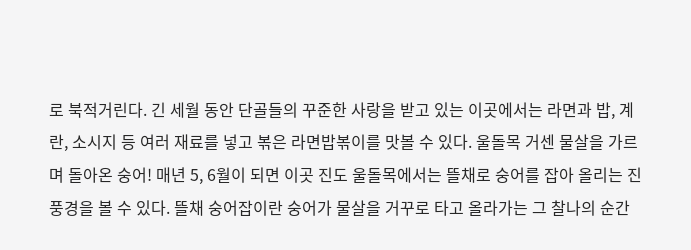로 북적거린다. 긴 세월 동안 단골들의 꾸준한 사랑을 받고 있는 이곳에서는 라면과 밥, 계란, 소시지 등 여러 재료를 넣고 볶은 라면밥볶이를 맛볼 수 있다. 울돌목 거센 물살을 가르며 돌아온 숭어! 매년 5, 6월이 되면 이곳 진도 울돌목에서는 뜰채로 숭어를 잡아 올리는 진풍경을 볼 수 있다. 뜰채 숭어잡이란 숭어가 물살을 거꾸로 타고 올라가는 그 찰나의 순간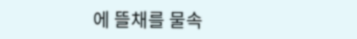에 뜰채를 물속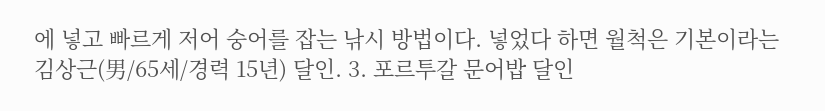에 넣고 빠르게 저어 숭어를 잡는 낚시 방법이다. 넣었다 하면 월척은 기본이라는 김상근(男/65세/경력 15년) 달인. 3. 포르투갈 문어밥 달인